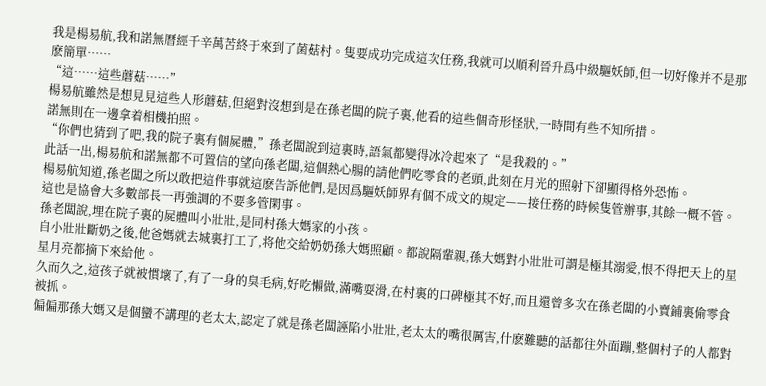我是楊易航,我和諾無曆經千辛萬苦終于來到了菌菇村。隻要成功完成這次任務,我就可以順利晉升爲中級驅妖師,但一切好像并不是那麽簡單……
“這……這些蘑菇……”
楊易航雖然是想見見這些人形蘑菇,但絕對沒想到是在孫老闆的院子裏,他看的這些個奇形怪狀,一時間有些不知所措。
諾無則在一邊拿着相機拍照。
“你們也猜到了吧,我的院子裏有個屍體,”孫老闆說到這裏時,語氣都變得冰冷起來了“是我殺的。”
此話一出,楊易航和諾無都不可置信的望向孫老闆,這個熱心腸的請他們吃零食的老頭,此刻在月光的照射下卻顯得格外恐怖。
楊易航知道,孫老闆之所以敢把這件事就這麽告訴他們,是因爲驅妖師界有個不成文的規定——接任務的時候隻管辦事,其餘一概不管。
這也是協會大多數部長一再強調的不要多管閑事。
孫老闆說,埋在院子裏的屍體叫小壯壯,是同村孫大媽家的小孩。
自小壯壯斷奶之後,他爸媽就去城裏打工了,将他交給奶奶孫大媽照顧。都說隔輩親,孫大媽對小壯壯可謂是極其溺愛,恨不得把天上的星星月亮都摘下來給他。
久而久之,這孩子就被慣壞了,有了一身的臭毛病,好吃懶做,滿嘴耍滑,在村裏的口碑極其不好,而且還曾多次在孫老闆的小賣鋪裏偷零食被抓。
偏偏那孫大媽又是個蠻不講理的老太太,認定了就是孫老闆誣陷小壯壯,老太太的嘴很厲害,什麽難聽的話都往外面蹦,整個村子的人都對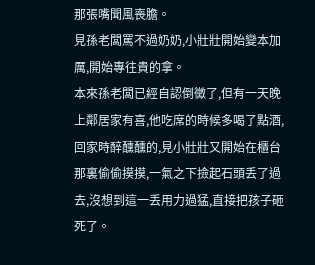那張嘴聞風喪膽。
見孫老闆罵不過奶奶,小壯壯開始變本加厲,開始專往貴的拿。
本來孫老闆已經自認倒黴了,但有一天晚上鄰居家有喜,他吃席的時候多喝了點酒,回家時醉醺醺的,見小壯壯又開始在櫃台那裏偷偷摸摸,一氣之下撿起石頭丢了過去,沒想到這一丢用力過猛,直接把孩子砸死了。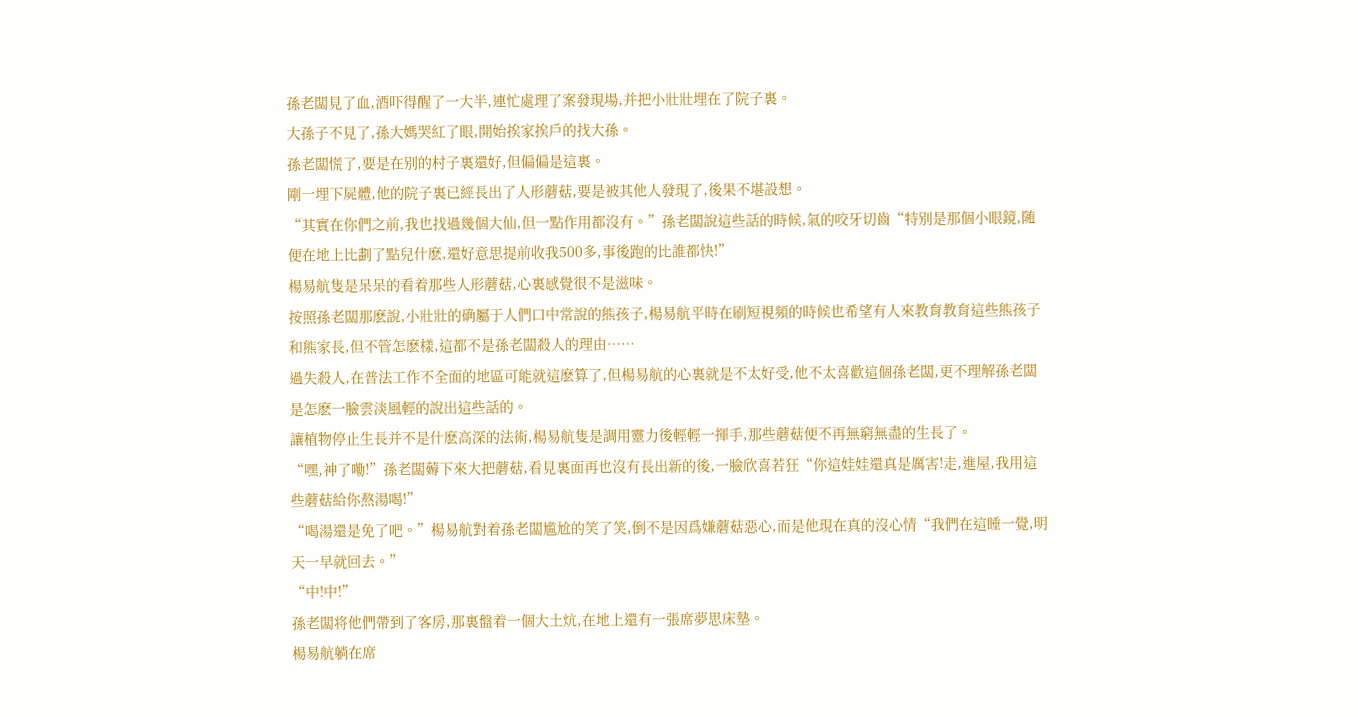孫老闆見了血,酒吓得醒了一大半,連忙處理了案發現場,并把小壯壯埋在了院子裏。
大孫子不見了,孫大媽哭紅了眼,開始挨家挨戶的找大孫。
孫老闆慌了,要是在别的村子裏還好,但偏偏是這裏。
剛一埋下屍體,他的院子裏已經長出了人形蘑菇,要是被其他人發現了,後果不堪設想。
“其實在你們之前,我也找過幾個大仙,但一點作用都沒有。”孫老闆說這些話的時候,氣的咬牙切齒“特别是那個小眼鏡,随便在地上比劃了點兒什麽,還好意思提前收我500多,事後跑的比誰都快!”
楊易航隻是呆呆的看着那些人形蘑菇,心裏感覺很不是滋味。
按照孫老闆那麽說,小壯壯的确屬于人們口中常說的熊孩子,楊易航平時在刷短視頻的時候也希望有人來教育教育這些熊孩子和熊家長,但不管怎麽樣,這都不是孫老闆殺人的理由……
過失殺人,在普法工作不全面的地區可能就這麽算了,但楊易航的心裏就是不太好受,他不太喜歡這個孫老闆,更不理解孫老闆是怎麽一臉雲淡風輕的說出這些話的。
讓植物停止生長并不是什麽高深的法術,楊易航隻是調用靈力後輕輕一揮手,那些蘑菇便不再無窮無盡的生長了。
“嘿,神了嘞!”孫老闆薅下來大把蘑菇,看見裏面再也沒有長出新的後,一臉欣喜若狂“你這娃娃還真是厲害!走,進屋,我用這些蘑菇給你熬湯喝!”
“喝湯還是免了吧。”楊易航對着孫老闆尴尬的笑了笑,倒不是因爲嫌蘑菇惡心,而是他現在真的沒心情“我們在這睡一覺,明天一早就回去。”
“中!中!”
孫老闆将他們帶到了客房,那裏盤着一個大土炕,在地上還有一張席夢思床墊。
楊易航躺在席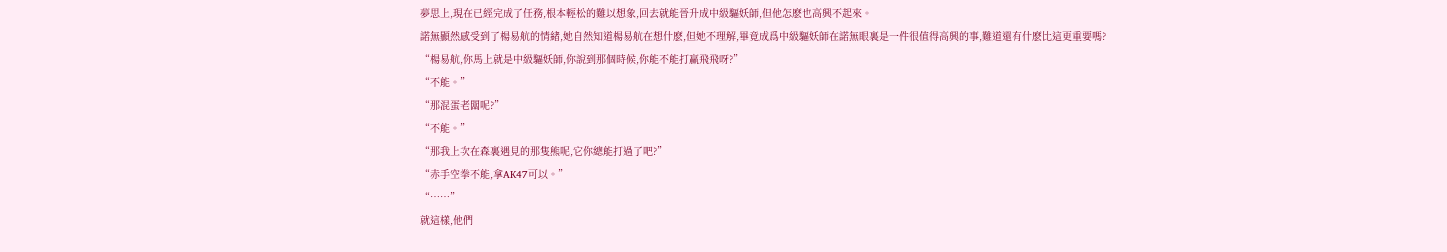夢思上,現在已經完成了任務,根本輕松的難以想象,回去就能晉升成中級驅妖師,但他怎麽也高興不起來。
諾無顯然感受到了楊易航的情緒,她自然知道楊易航在想什麽,但她不理解,畢竟成爲中級驅妖師在諾無眼裏是一件很值得高興的事,難道還有什麽比這更重要嗎?
“楊易航,你馬上就是中級驅妖師,你說到那個時候,你能不能打赢飛飛呀?”
“不能。”
“那混蛋老闆呢?”
“不能。”
“那我上次在森裏遇見的那隻熊呢,它你總能打過了吧?”
“赤手空拳不能,拿AK47可以。”
“……”
就這樣,他們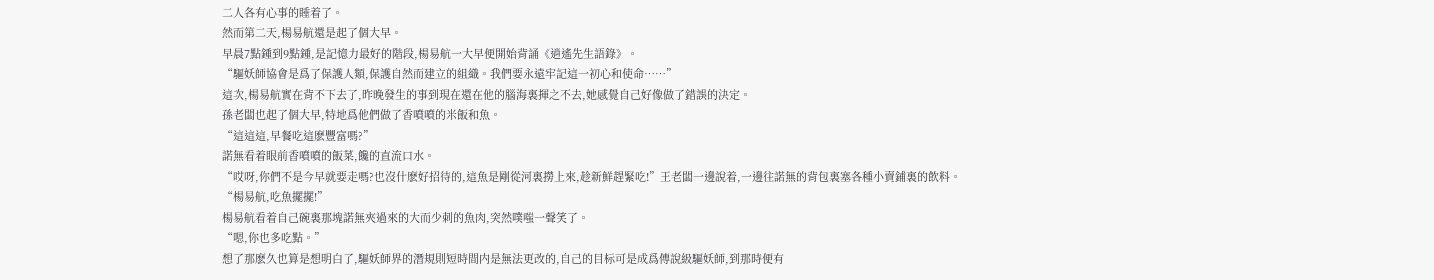二人各有心事的睡着了。
然而第二天,楊易航還是起了個大早。
早晨7點鍾到9點鍾,是記憶力最好的階段,楊易航一大早便開始背誦《逍遙先生語錄》。
“驅妖師協會是爲了保護人類,保護自然而建立的組織。我們要永遠牢記這一初心和使命……”
這次,楊易航實在背不下去了,昨晚發生的事到現在還在他的腦海裏揮之不去,她感覺自己好像做了錯誤的決定。
孫老闆也起了個大早,特地爲他們做了香噴噴的米飯和魚。
“這這這,早餐吃這麽豐富嗎?”
諾無看着眼前香噴噴的飯菜,饞的直流口水。
“哎呀,你們不是今早就要走嗎?也沒什麽好招待的,這魚是剛從河裏撈上來,趁新鮮趕緊吃!”王老闆一邊說着,一邊往諾無的背包裏塞各種小賣鋪裏的飲料。
“楊易航,吃魚擺擺!”
楊易航看着自己碗裏那塊諾無夾過來的大而少刺的魚肉,突然噗嗤一聲笑了。
“嗯,你也多吃點。”
想了那麽久也算是想明白了,驅妖師界的潛規則短時間内是無法更改的,自己的目标可是成爲傳說級驅妖師,到那時便有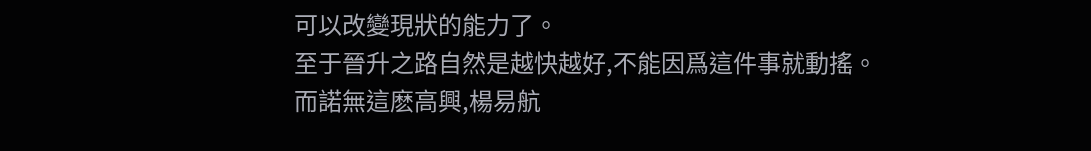可以改變現狀的能力了。
至于晉升之路自然是越快越好,不能因爲這件事就動搖。
而諾無這麽高興,楊易航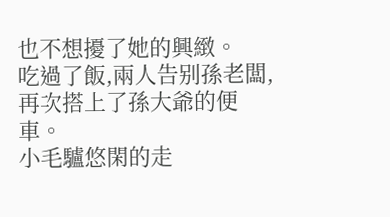也不想擾了她的興緻。
吃過了飯,兩人告别孫老闆,再次搭上了孫大爺的便車。
小毛驢悠閑的走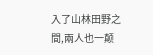入了山林田野之間,兩人也一颠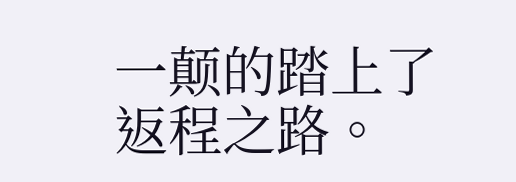一颠的踏上了返程之路。